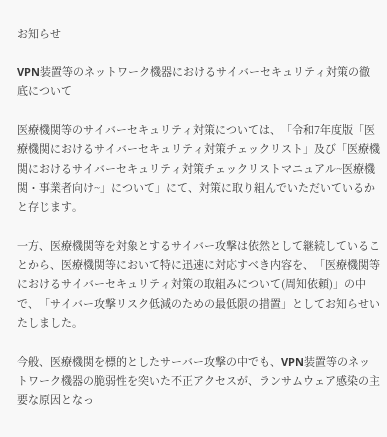お知らせ

VPN装置等のネットワーク機器におけるサイバーセキュリティ対策の徹底について

医療機関等のサイバーセキュリティ対策については、「令和7年度版「医療機関におけるサイバーセキュリティ対策チェックリスト」及び「医療機関におけるサイバーセキュリティ対策チェックリストマニュアル~医療機関・事業者向け~」について」にて、対策に取り組んでいただいているかと存じます。

一方、医療機関等を対象とするサイバー攻撃は依然として継続していることから、医療機関等において特に迅速に対応すべき内容を、「医療機関等におけるサイバーセキュリティ対策の取組みについて(周知依頼)」の中で、「サイバー攻撃リスク低減のための最低限の措置」としてお知らせいたしました。

今般、医療機関を標的としたサーバー攻撃の中でも、VPN装置等のネットワーク機器の脆弱性を突いた不正アクセスが、ランサムウェア感染の主要な原因となっ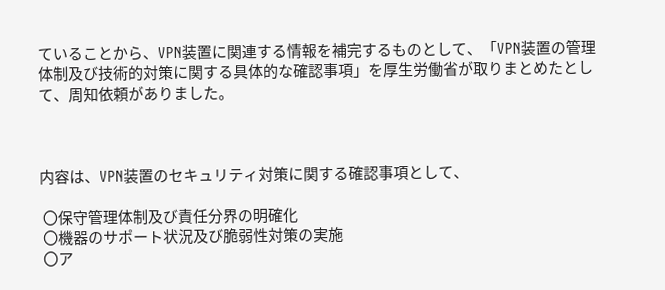ていることから、VPN装置に関連する情報を補完するものとして、「VPN装置の管理体制及び技術的対策に関する具体的な確認事項」を厚生労働省が取りまとめたとして、周知依頼がありました。



内容は、VPN装置のセキュリティ対策に関する確認事項として、

 〇保守管理体制及び責任分界の明確化
 〇機器のサポート状況及び脆弱性対策の実施
 〇ア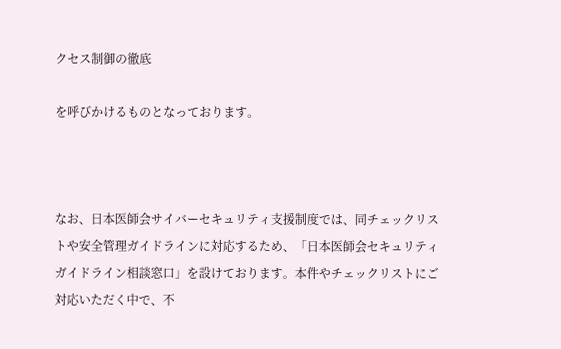クセス制御の徹底

を呼びかけるものとなっております。



なお、日本医師会サイバーセキュリティ支援制度では、同チェックリストや安全管理ガイドラインに対応するため、「日本医師会セキュリティガイドライン相談窓口」を設けております。本件やチェックリストにご対応いただく中で、不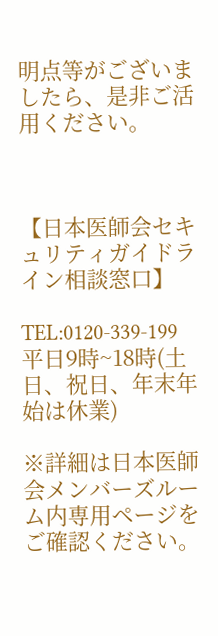明点等がございましたら、是非ご活用ください。



【日本医師会セキュリティガイドライン相談窓口】

TEL:0120-339-199  平日9時~18時(土日、祝日、年末年始は休業)

※詳細は日本医師会メンバーズルーム内専用ページをご確認ください。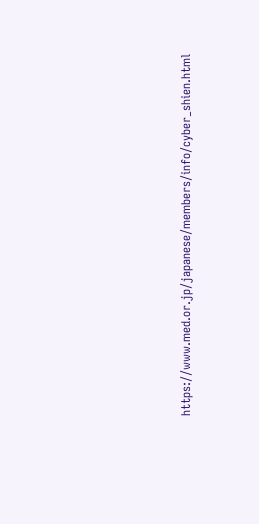https://www.med.or.jp/japanese/members/info/cyber_shien.html